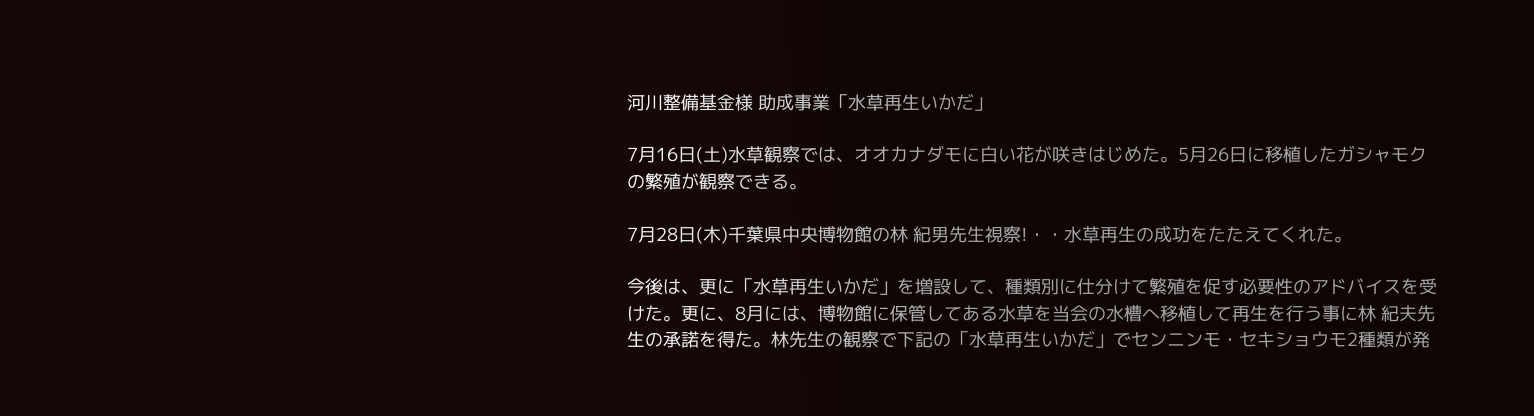河川整備基金様 助成事業「水草再生いかだ」

7月16日(土)水草観察では、オオカナダモに白い花が咲きはじめた。5月26日に移植したガシャモクの繁殖が観察できる。

7月28日(木)千葉県中央博物館の林 紀男先生視察!・・水草再生の成功をたたえてくれた。

今後は、更に「水草再生いかだ」を増設して、種類別に仕分けて繁殖を促す必要性のアドバイスを受けた。更に、8月には、博物館に保管してある水草を当会の水槽へ移植して再生を行う事に林 紀夫先生の承諾を得た。林先生の観察で下記の「水草再生いかだ」でセンニンモ・セキショウモ2種類が発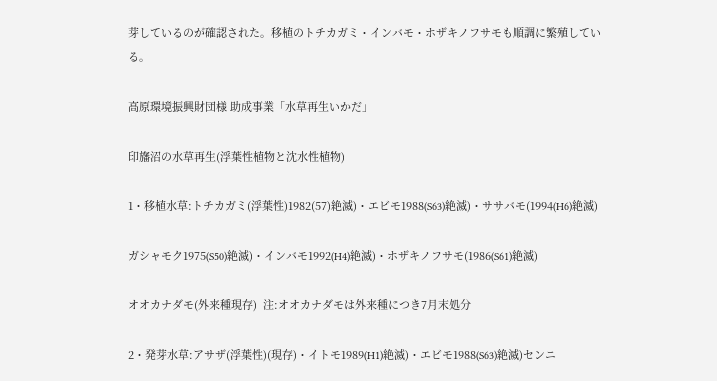芽しているのが確認された。移植のトチカガミ・インバモ・ホザキノフサモも順調に繁殖している。

高原環境振興財団様 助成事業「水草再生いかだ」

印旛沼の水草再生(浮葉性植物と沈水性植物)

1・移植水草:トチカガミ(浮葉性)1982(57)絶滅)・エビモ1988(S63)絶滅)・ササバモ(1994(H6)絶滅)

ガシャモク1975(S50)絶滅)・インバモ1992(H4)絶滅)・ホザキノフサモ(1986(S61)絶滅)

オオカナダモ(外来種現存)  注:オオカナダモは外来種につき7月末処分

2・発芽水草:アサザ(浮葉性)(現存)・イトモ1989(H1)絶滅)・エビモ1988(S63)絶滅)センニ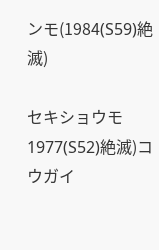ンモ(1984(S59)絶滅)

セキショウモ1977(S52)絶滅)コウガイ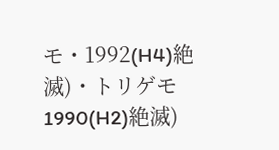モ・1992(H4)絶滅)・トリゲモ1990(H2)絶滅)